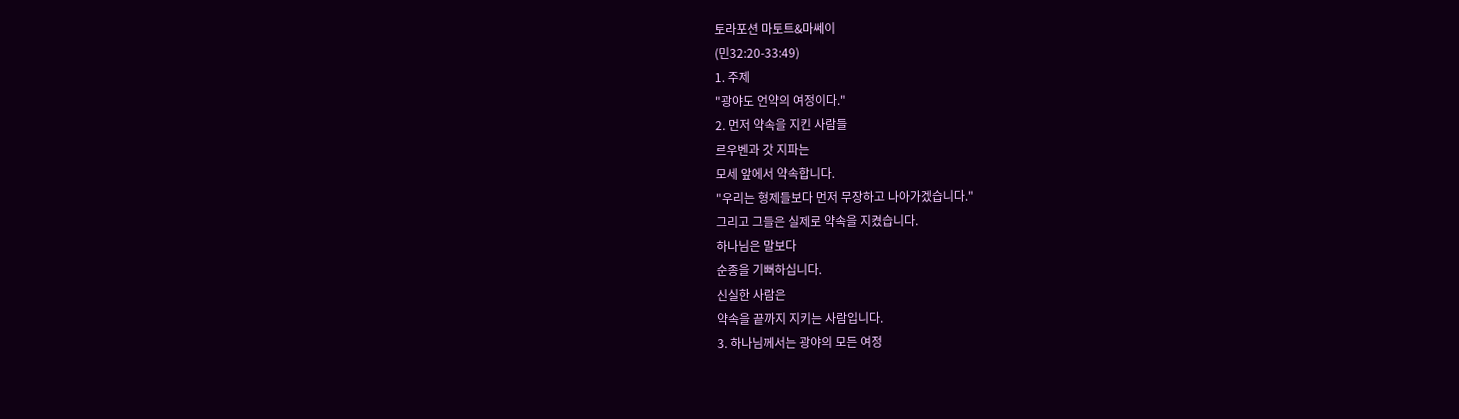토라포션 마토트&마쎄이
(민32:20-33:49)
1. 주제
"광야도 언약의 여정이다."
2. 먼저 약속을 지킨 사람들
르우벤과 갓 지파는
모세 앞에서 약속합니다.
"우리는 형제들보다 먼저 무장하고 나아가겠습니다."
그리고 그들은 실제로 약속을 지켰습니다.
하나님은 말보다
순종을 기뻐하십니다.
신실한 사람은
약속을 끝까지 지키는 사람입니다.
3. 하나님께서는 광야의 모든 여정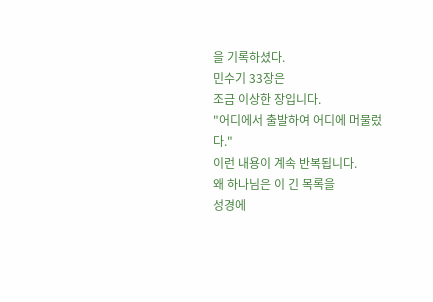을 기록하셨다.
민수기 33장은
조금 이상한 장입니다.
"어디에서 출발하여 어디에 머물렀다."
이런 내용이 계속 반복됩니다.
왜 하나님은 이 긴 목록을
성경에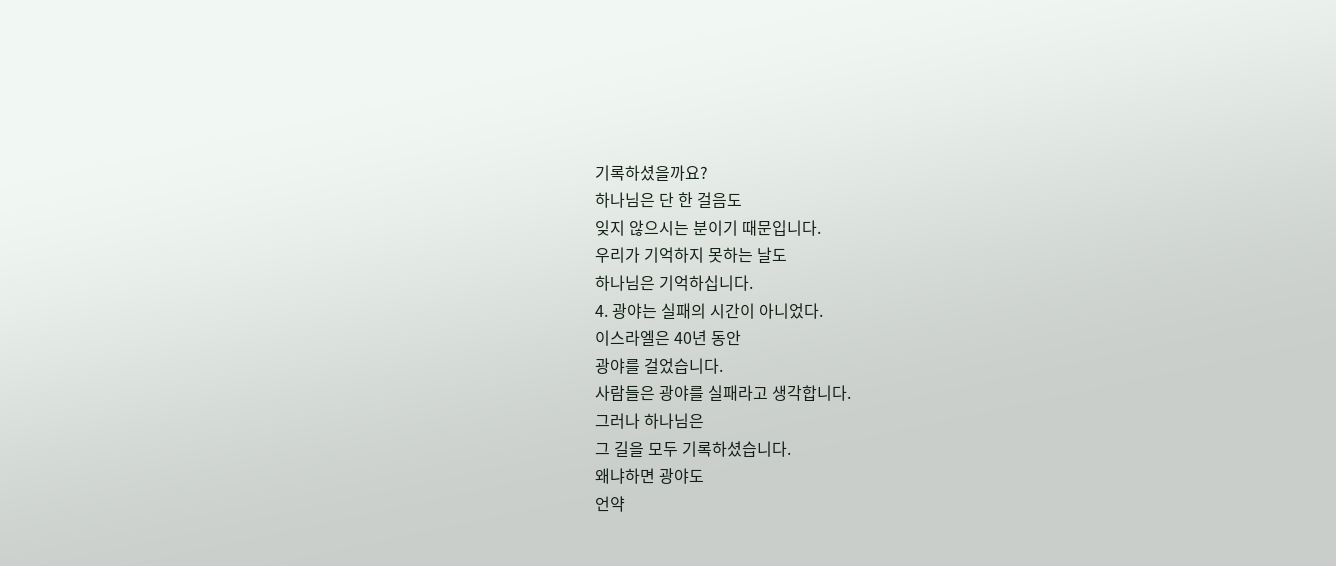기록하셨을까요?
하나님은 단 한 걸음도
잊지 않으시는 분이기 때문입니다.
우리가 기억하지 못하는 날도
하나님은 기억하십니다.
4. 광야는 실패의 시간이 아니었다.
이스라엘은 40년 동안
광야를 걸었습니다.
사람들은 광야를 실패라고 생각합니다.
그러나 하나님은
그 길을 모두 기록하셨습니다.
왜냐하면 광야도
언약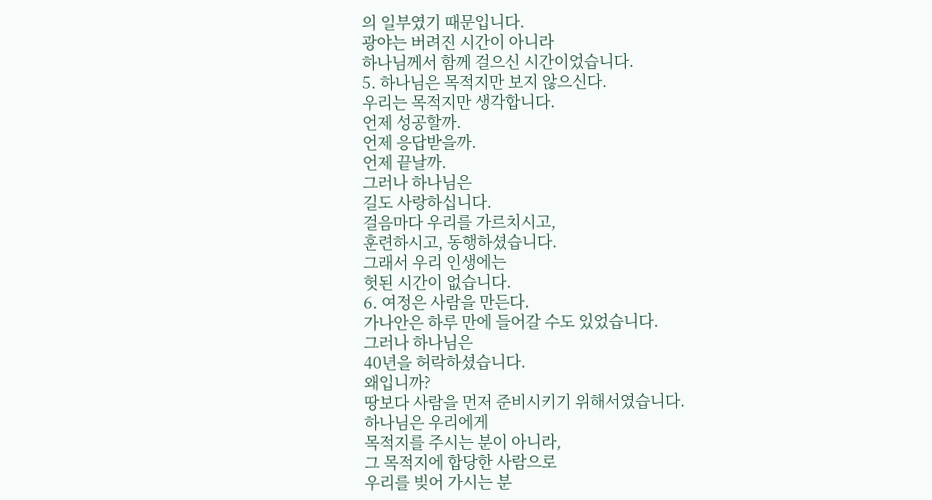의 일부였기 때문입니다.
광야는 버려진 시간이 아니라
하나님께서 함께 걸으신 시간이었습니다.
5. 하나님은 목적지만 보지 않으신다.
우리는 목적지만 생각합니다.
언제 성공할까.
언제 응답받을까.
언제 끝날까.
그러나 하나님은
길도 사랑하십니다.
걸음마다 우리를 가르치시고,
훈련하시고, 동행하셨습니다.
그래서 우리 인생에는
헛된 시간이 없습니다.
6. 여정은 사람을 만든다.
가나안은 하루 만에 들어갈 수도 있었습니다.
그러나 하나님은
40년을 허락하셨습니다.
왜입니까?
땅보다 사람을 먼저 준비시키기 위해서였습니다.
하나님은 우리에게
목적지를 주시는 분이 아니라,
그 목적지에 합당한 사람으로
우리를 빚어 가시는 분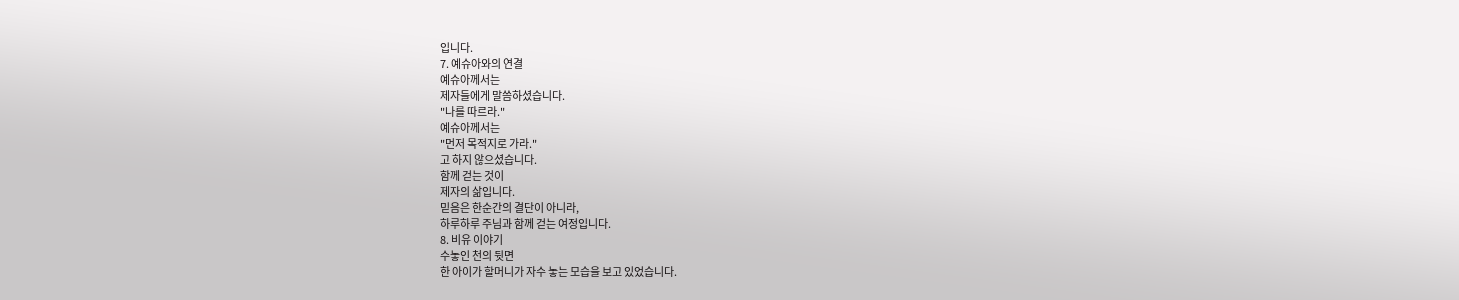입니다.
7. 예슈아와의 연결
예슈아께서는
제자들에게 말씀하셨습니다.
"나를 따르라."
예슈아께서는
"먼저 목적지로 가라."
고 하지 않으셨습니다.
함께 걷는 것이
제자의 삶입니다.
믿음은 한순간의 결단이 아니라,
하루하루 주님과 함께 걷는 여정입니다.
8. 비유 이야기
수놓인 천의 뒷면
한 아이가 할머니가 자수 놓는 모습을 보고 있었습니다.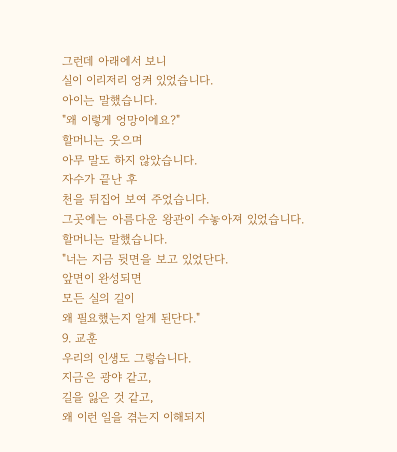그런데 아래에서 보니
실이 이리저리 엉켜 있었습니다.
아이는 말했습니다.
"왜 이렇게 엉망이에요?"
할머니는 웃으며
아무 말도 하지 않았습니다.
자수가 끝난 후
천을 뒤집어 보여 주었습니다.
그곳에는 아름다운 왕관이 수놓아져 있었습니다.
할머니는 말했습니다.
"너는 지금 뒷면을 보고 있었단다.
앞면이 완성되면
모든 실의 길이
왜 필요했는지 알게 된단다."
9. 교훈
우리의 인생도 그렇습니다.
지금은 광야 같고,
길을 잃은 것 같고,
왜 이런 일을 겪는지 이해되지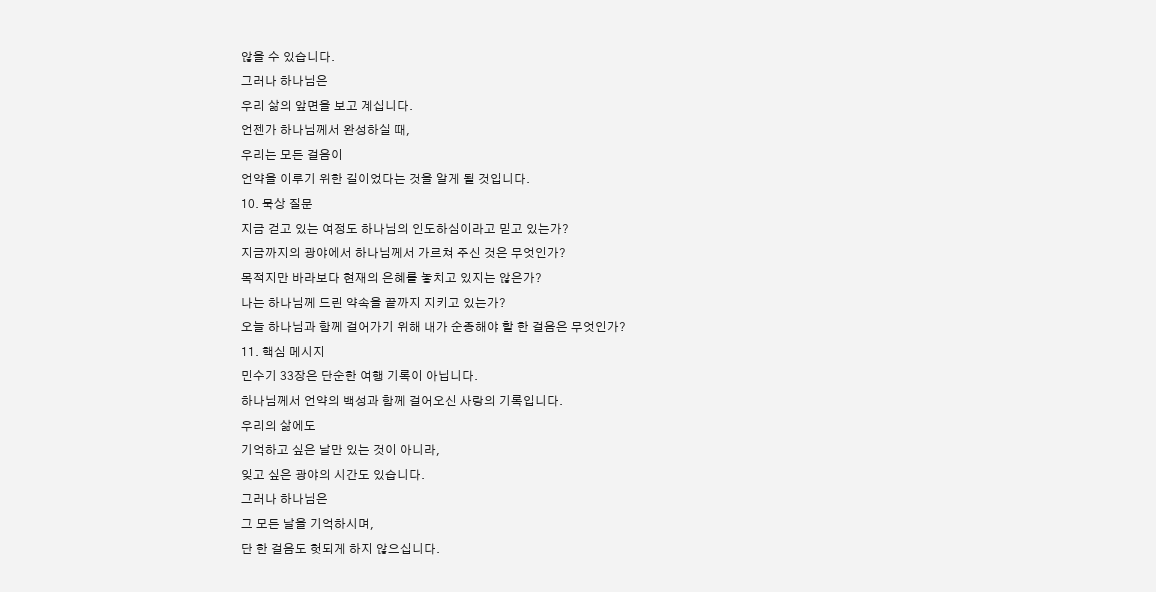않을 수 있습니다.
그러나 하나님은
우리 삶의 앞면을 보고 계십니다.
언젠가 하나님께서 완성하실 때,
우리는 모든 걸음이
언약을 이루기 위한 길이었다는 것을 알게 될 것입니다.
10. 묵상 질문
지금 걷고 있는 여정도 하나님의 인도하심이라고 믿고 있는가?
지금까지의 광야에서 하나님께서 가르쳐 주신 것은 무엇인가?
목적지만 바라보다 현재의 은혜를 놓치고 있지는 않은가?
나는 하나님께 드린 약속을 끝까지 지키고 있는가?
오늘 하나님과 함께 걸어가기 위해 내가 순종해야 할 한 걸음은 무엇인가?
11. 핵심 메시지
민수기 33장은 단순한 여행 기록이 아닙니다.
하나님께서 언약의 백성과 함께 걸어오신 사랑의 기록입니다.
우리의 삶에도
기억하고 싶은 날만 있는 것이 아니라,
잊고 싶은 광야의 시간도 있습니다.
그러나 하나님은
그 모든 날을 기억하시며,
단 한 걸음도 헛되게 하지 않으십니다.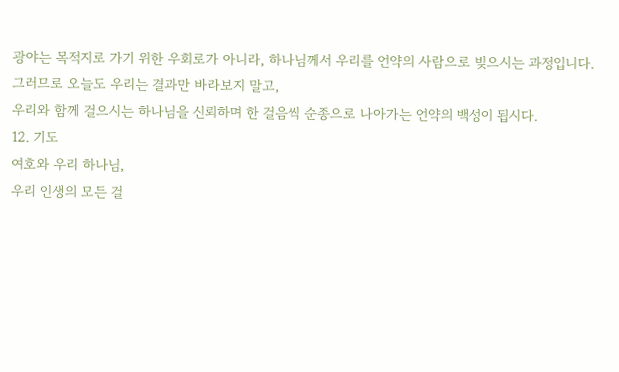광야는 목적지로 가기 위한 우회로가 아니라, 하나님께서 우리를 언약의 사람으로 빚으시는 과정입니다.
그러므로 오늘도 우리는 결과만 바라보지 말고,
우리와 함께 걸으시는 하나님을 신뢰하며 한 걸음씩 순종으로 나아가는 언약의 백성이 됩시다.
12. 기도
여호와 우리 하나님,
우리 인생의 모든 걸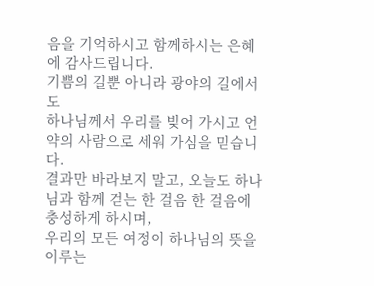음을 기억하시고 함께하시는 은혜에 감사드립니다.
기쁨의 길뿐 아니라 광야의 길에서도
하나님께서 우리를 빚어 가시고 언약의 사람으로 세워 가심을 믿습니다.
결과만 바라보지 말고, 오늘도 하나님과 함께 걷는 한 걸음 한 걸음에 충성하게 하시며,
우리의 모든 여정이 하나님의 뜻을 이루는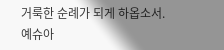거룩한 순례가 되게 하옵소서.
예슈아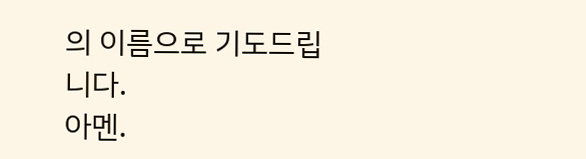의 이름으로 기도드립니다.
아멘.